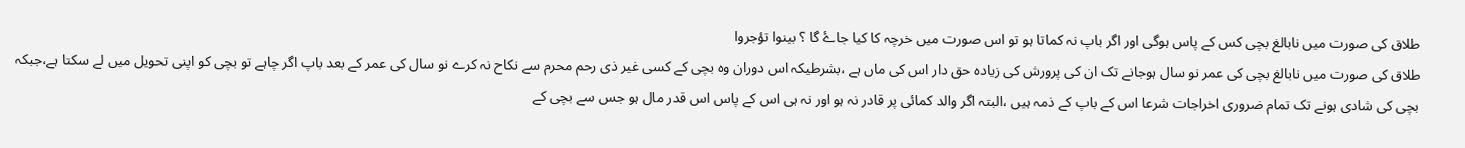طلاق کی صورت میں نابالغ بچی کس کے پاس ہوگی اور اگر باپ نہ کماتا ہو تو اس صورت میں خرچہ کا کیا جاۓ گا ؟ بينوا تؤجروا
طلاق کی صورت میں نابالغ بچی کی عمر نو سال ہوجانے تک ان کی پرورش کی زیادہ حق دار اس کی ماں ہے ،بشرطیکہ اس دوران وہ بچی کے کسی غیر ذی رحم محرم سے نکاح نہ کرے نو سال کی عمر کے بعد باپ اگر چاہے تو بچی کو اپنی تحویل میں لے سکتا ہے،جبکہ بچی کی شادی ہونے تک تمام ضروری اخراجات شرعا اس کے باپ کے ذمہ ہیں ،البتہ اگر والد کمائی پر قادر نہ ہو اور نہ ہی اس کے پاس اس قدر مال ہو جس سے بچی کے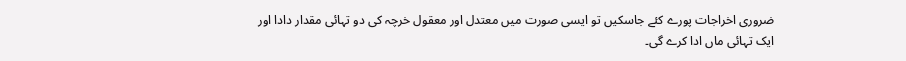ضروری اخراجات پورے کئے جاسکیں تو ایسی صورت میں معتدل اور معقول خرچہ کی دو تہائی مقدار دادا اور ایک تہائی ماں ادا کرے گی۔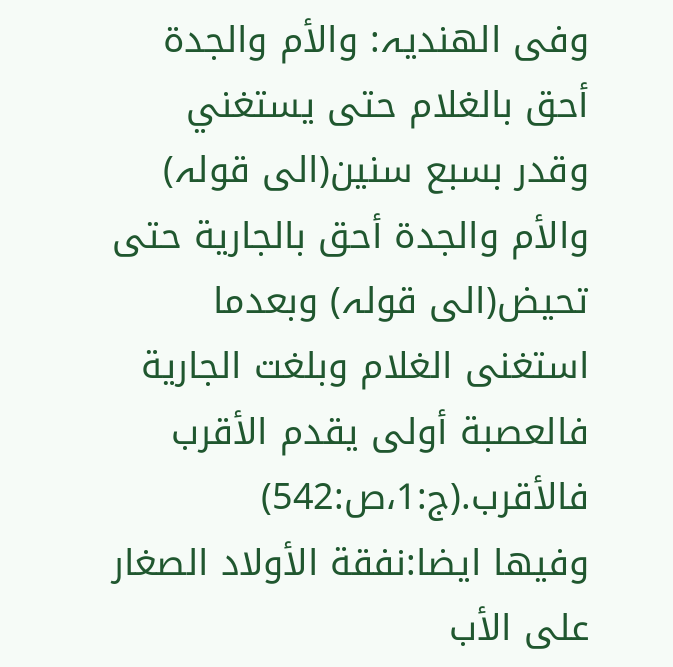وفی الھندیہ: والأم والجدة أحق بالغلام حتى يستغني وقدر بسبع سنين(الی قولہ) والأم والجدة أحق بالجارية حتى تحيض(الی قولہ) وبعدما استغنى الغلام وبلغت الجارية فالعصبة أولى يقدم الأقرب فالأقرب.(ج:1،ص:542)
وفيها ايضا:نفقة الأولاد الصغار على الأب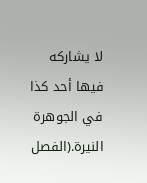لا يشاركه فيها أحد كذا في الجوهرة النيرة.(الفصل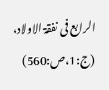الرابع فی نفقۃ الاولاد، (ج:1،ص:560)